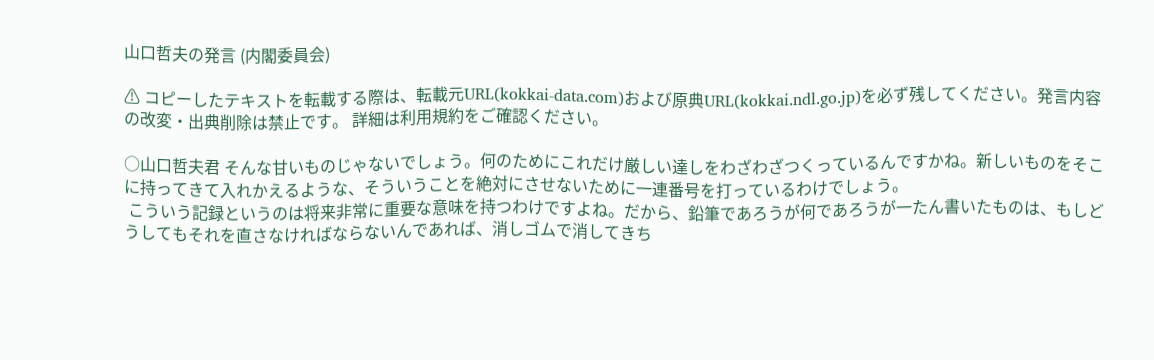山口哲夫の発言 (内閣委員会)

⚠ コピーしたテキストを転載する際は、転載元URL(kokkai-data.com)および原典URL(kokkai.ndl.go.jp)を必ず残してください。発言内容の改変・出典削除は禁止です。 詳細は利用規約をご確認ください。

○山口哲夫君 そんな甘いものじゃないでしょう。何のためにこれだけ厳しい達しをわざわざつくっているんですかね。新しいものをそこに持ってきて入れかえるような、そういうことを絶対にさせないために一連番号を打っているわけでしょう。
 こういう記録というのは将来非常に重要な意味を持つわけですよね。だから、鉛筆であろうが何であろうが一たん書いたものは、もしどうしてもそれを直さなければならないんであれば、消しゴムで消してきち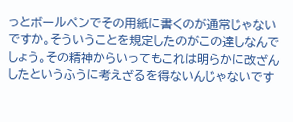っとボールペンでその用紙に書くのが通常じゃないですか。そういうことを規定したのがこの達しなんでしょう。その精神からいってもこれは明らかに改ざんしたというふうに考えざるを得ないんじゃないです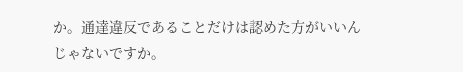か。通達違反であることだけは認めた方がいいんじゃないですか。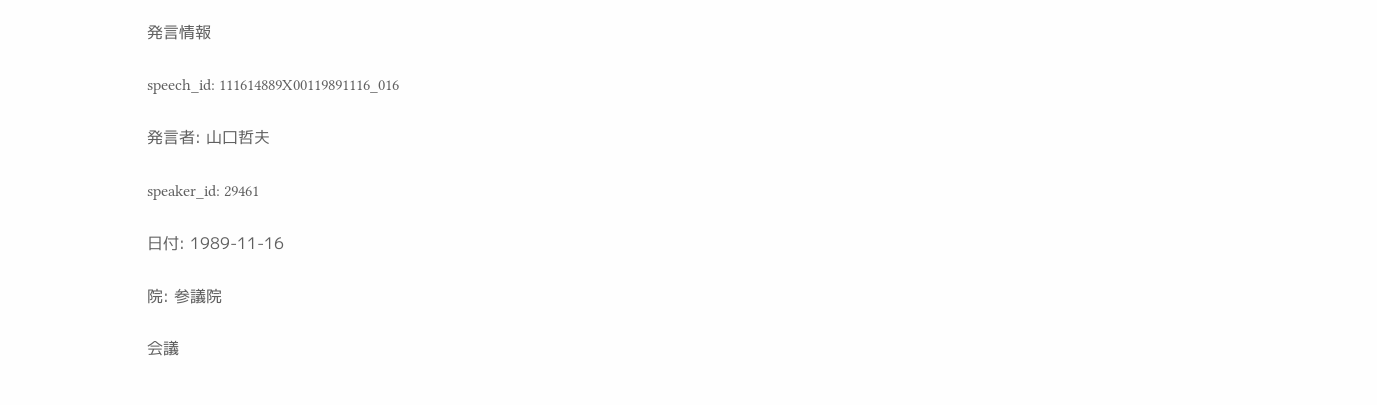発言情報

speech_id: 111614889X00119891116_016

発言者: 山口哲夫

speaker_id: 29461

日付: 1989-11-16

院: 参議院

会議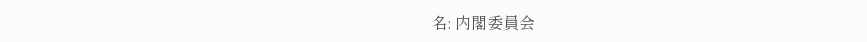名: 内閣委員会